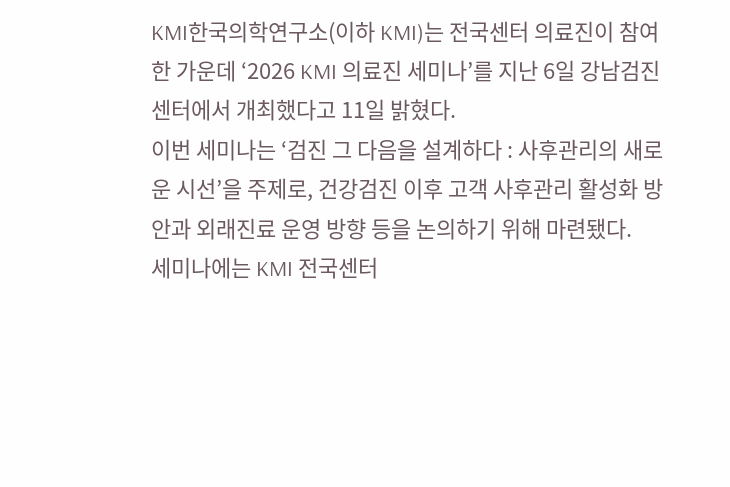KMI한국의학연구소(이하 KMI)는 전국센터 의료진이 참여한 가운데 ‘2026 KMI 의료진 세미나’를 지난 6일 강남검진센터에서 개최했다고 11일 밝혔다.
이번 세미나는 ‘검진 그 다음을 설계하다 : 사후관리의 새로운 시선’을 주제로, 건강검진 이후 고객 사후관리 활성화 방안과 외래진료 운영 방향 등을 논의하기 위해 마련됐다.
세미나에는 KMI 전국센터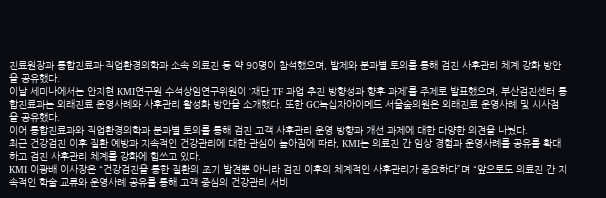진료원장과 통합진료과·직업환경의학과 소속 의료진 등 약 90명이 참석했으며, 발제와 분과별 토의를 통해 검진 사후관리 체계 강화 방안을 공유했다.
이날 세미나에서는 안지현 KMI연구원 수석상임연구위원이 ‘재단 TF 과업 추진 방향성과 향후 과제’를 주제로 발표했으며, 부산검진센터 통합진료과는 외래진료 운영사례와 사후관리 활성화 방안을 소개했다. 또한 GC녹십자아이메드 서울숲의원은 외래진료 운영사례 및 시사점을 공유했다.
이어 통합진료과와 직업환경의학과 분과별 토의를 통해 검진 고객 사후관리 운영 방향과 개선 과제에 대한 다양한 의견을 나눴다.
최근 건강검진 이후 질환 예방과 지속적인 건강관리에 대한 관심이 높아짐에 따라, KMI는 의료진 간 임상 경험과 운영사례를 공유를 확대하고 검진 사후관리 체계를 강화에 힘쓰고 있다.
KMI 이광배 이사장은 “건강검진을 통한 질환의 조기 발견뿐 아니라 검진 이후의 체계적인 사후관리가 중요하다”며 “앞으로도 의료진 간 지속적인 학술 교류와 운영사례 공유를 통해 고객 중심의 건강관리 서비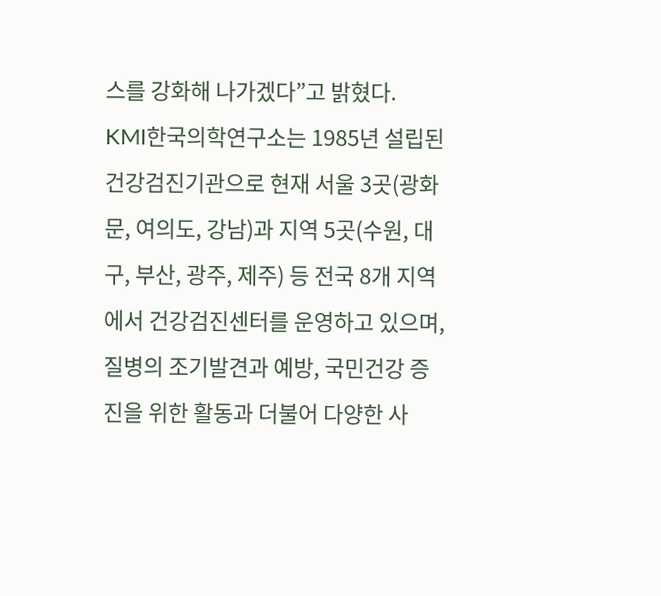스를 강화해 나가겠다”고 밝혔다.
KMI한국의학연구소는 1985년 설립된 건강검진기관으로 현재 서울 3곳(광화문, 여의도, 강남)과 지역 5곳(수원, 대구, 부산, 광주, 제주) 등 전국 8개 지역에서 건강검진센터를 운영하고 있으며, 질병의 조기발견과 예방, 국민건강 증진을 위한 활동과 더불어 다양한 사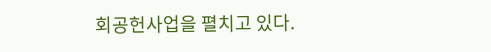회공헌사업을 펼치고 있다.